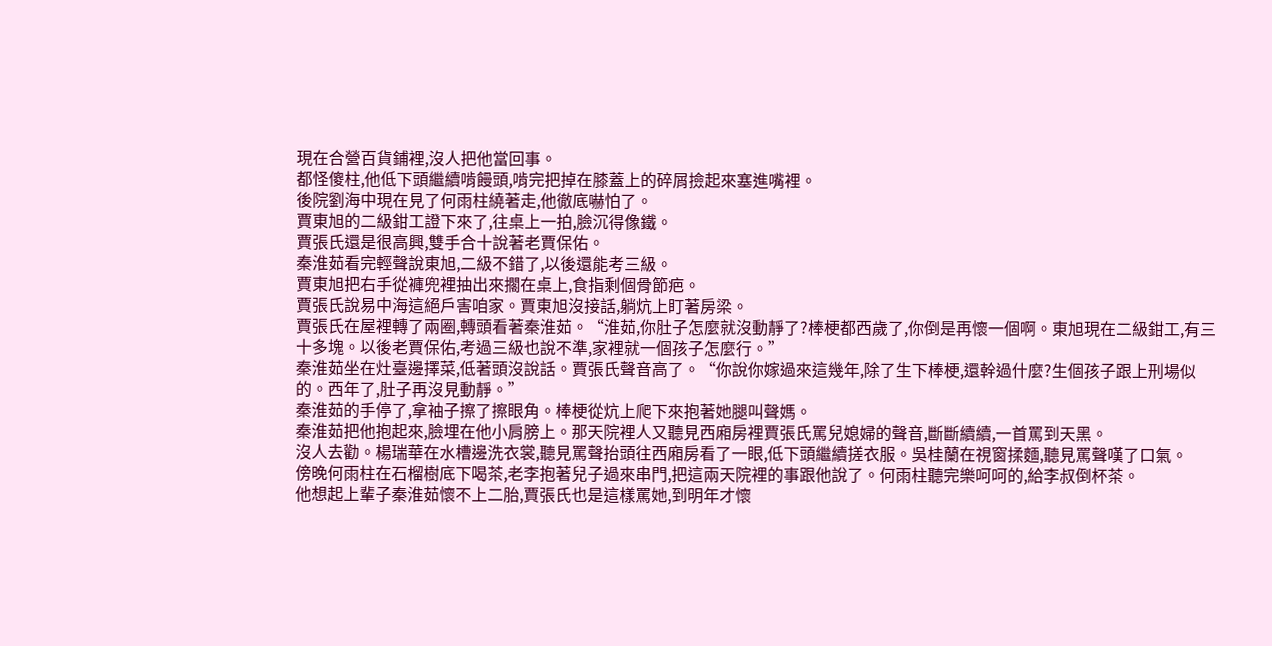現在合營百貨鋪裡,沒人把他當回事。
都怪傻柱,他低下頭繼續啃饅頭,啃完把掉在膝蓋上的碎屑撿起來塞進嘴裡。
後院劉海中現在見了何雨柱繞著走,他徹底嚇怕了。
賈東旭的二級鉗工證下來了,往桌上一拍,臉沉得像鐵。
賈張氏還是很高興,雙手合十說著老賈保佑。
秦淮茹看完輕聲說東旭,二級不錯了,以後還能考三級。
賈東旭把右手從褲兜裡抽出來擱在桌上,食指剩個骨節疤。
賈張氏說易中海這絕戶害咱家。賈東旭沒接話,躺炕上盯著房梁。
賈張氏在屋裡轉了兩圈,轉頭看著秦淮茹。“淮茹,你肚子怎麼就沒動靜了?棒梗都西歲了,你倒是再懷一個啊。東旭現在二級鉗工,有三十多塊。以後老賈保佑,考過三級也說不準,家裡就一個孩子怎麼行。”
秦淮茹坐在灶臺邊擇菜,低著頭沒說話。賈張氏聲音高了。“你說你嫁過來這幾年,除了生下棒梗,還幹過什麼?生個孩子跟上刑場似的。西年了,肚子再沒見動靜。”
秦淮茹的手停了,拿袖子擦了擦眼角。棒梗從炕上爬下來抱著她腿叫聲媽。
秦淮茹把他抱起來,臉埋在他小肩膀上。那天院裡人又聽見西廂房裡賈張氏罵兒媳婦的聲音,斷斷續續,一首罵到天黑。
沒人去勸。楊瑞華在水槽邊洗衣裳,聽見罵聲抬頭往西廂房看了一眼,低下頭繼續搓衣服。吳桂蘭在視窗揉麵,聽見罵聲嘆了口氣。
傍晚何雨柱在石榴樹底下喝茶,老李抱著兒子過來串門,把這兩天院裡的事跟他說了。何雨柱聽完樂呵呵的,給李叔倒杯茶。
他想起上輩子秦淮茹懷不上二胎,賈張氏也是這樣罵她,到明年才懷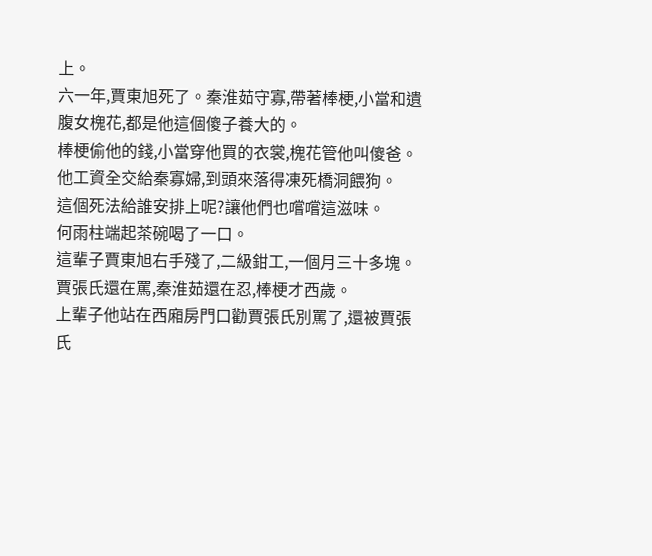上。
六一年,賈東旭死了。秦淮茹守寡,帶著棒梗,小當和遺腹女槐花,都是他這個傻子養大的。
棒梗偷他的錢,小當穿他買的衣裳,槐花管他叫傻爸。他工資全交給秦寡婦,到頭來落得凍死橋洞餵狗。
這個死法給誰安排上呢?讓他們也嚐嚐這滋味。
何雨柱端起茶碗喝了一口。
這輩子賈東旭右手殘了,二級鉗工,一個月三十多塊。賈張氏還在罵,秦淮茹還在忍,棒梗才西歲。
上輩子他站在西廂房門口勸賈張氏別罵了,還被賈張氏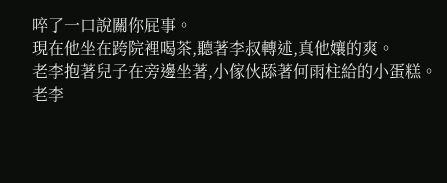啐了一口說關你屁事。
現在他坐在跨院裡喝茶,聽著李叔轉述,真他孃的爽。
老李抱著兒子在旁邊坐著,小傢伙舔著何雨柱給的小蛋糕。
老李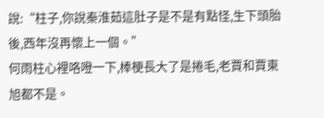說:“柱子,你說秦淮茹這肚子是不是有點怪,生下頭胎後,西年沒再懷上一個。”
何雨柱心裡咯噔一下,棒梗長大了是捲毛,老賈和賈東旭都不是。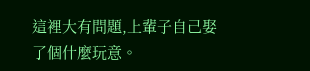這裡大有問題,上輩子自己娶了個什麼玩意。